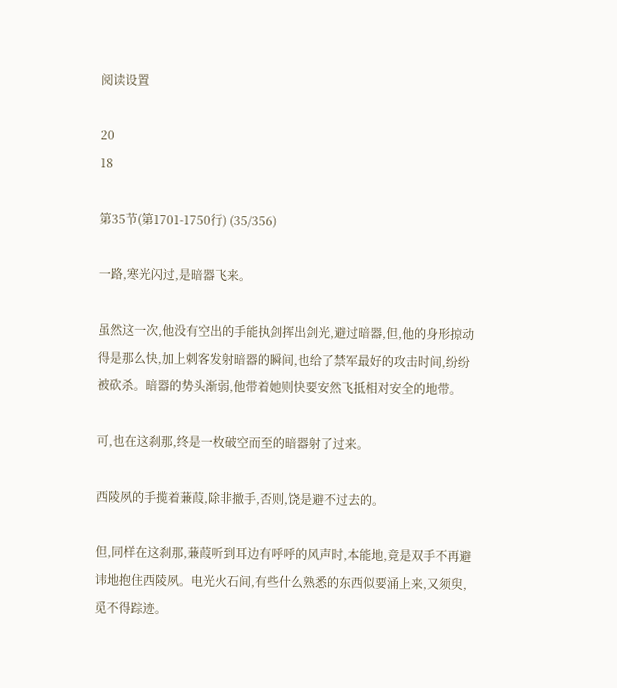阅读设置

20
18

第35节(第1701-1750行) (35/356)

一路,寒光闪过,是暗器飞来。

虽然这一次,他没有空出的手能执剑挥出剑光,避过暗器,但,他的身形掠动得是那么快,加上刺客发射暗器的瞬间,也给了禁军最好的攻击时间,纷纷被砍杀。暗器的势头渐弱,他带着她则快要安然飞抵相对安全的地带。

可,也在这刹那,终是一枚破空而至的暗器射了过来。

西陵夙的手揽着蒹葭,除非撤手,否则,饶是避不过去的。

但,同样在这刹那,蒹葭听到耳边有呼呼的风声时,本能地,竟是双手不再避讳地抱住西陵夙。电光火石间,有些什么熟悉的东西似要涌上来,又须臾,觅不得踪迹。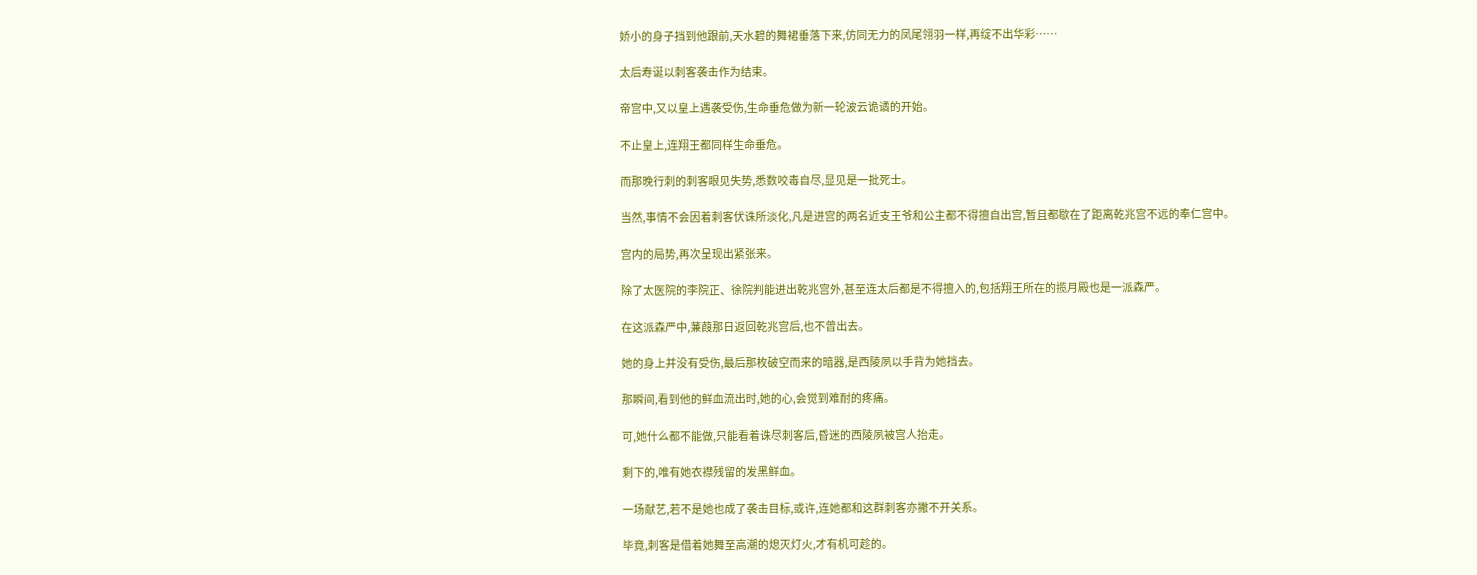娇小的身子挡到他跟前,天水碧的舞裙垂落下来,仿同无力的凤尾翎羽一样,再绽不出华彩……

太后寿诞以刺客袭击作为结束。

帝宫中,又以皇上遇袭受伤,生命垂危做为新一轮波云诡谲的开始。

不止皇上,连翔王都同样生命垂危。

而那晚行刺的刺客眼见失势,悉数咬毒自尽,显见是一批死士。

当然,事情不会因着刺客伏诛所淡化,凡是进宫的两名近支王爷和公主都不得擅自出宫,暂且都歇在了距离乾兆宫不远的奉仁宫中。

宫内的局势,再次呈现出紧张来。

除了太医院的李院正、徐院判能进出乾兆宫外,甚至连太后都是不得擅入的,包括翔王所在的揽月殿也是一派森严。

在这派森严中,蒹葭那日返回乾兆宫后,也不曾出去。

她的身上并没有受伤,最后那枚破空而来的暗器,是西陵夙以手背为她挡去。

那瞬间,看到他的鲜血流出时,她的心,会觉到难耐的疼痛。

可,她什么都不能做,只能看着诛尽刺客后,昏迷的西陵夙被宫人抬走。

剩下的,唯有她衣襟残留的发黑鲜血。

一场献艺,若不是她也成了袭击目标,或许,连她都和这群刺客亦撇不开关系。

毕竟,刺客是借着她舞至高潮的熄灭灯火,才有机可趁的。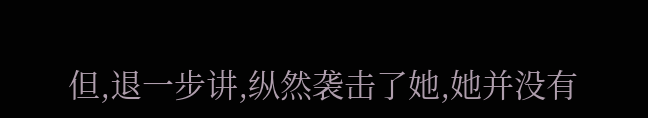但,退一步讲,纵然袭击了她,她并没有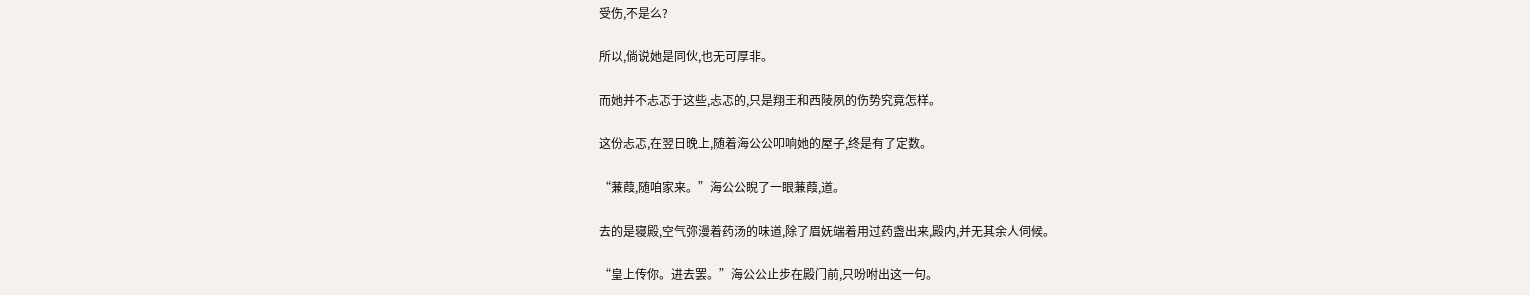受伤,不是么?

所以,倘说她是同伙,也无可厚非。

而她并不忐忑于这些,忐忑的,只是翔王和西陵夙的伤势究竟怎样。

这份忐忑,在翌日晚上,随着海公公叩响她的屋子,终是有了定数。

“蒹葭,随咱家来。”海公公睨了一眼蒹葭,道。

去的是寝殿,空气弥漫着药汤的味道,除了眉妩端着用过药盏出来,殿内,并无其余人伺候。

“皇上传你。进去罢。”海公公止步在殿门前,只吩咐出这一句。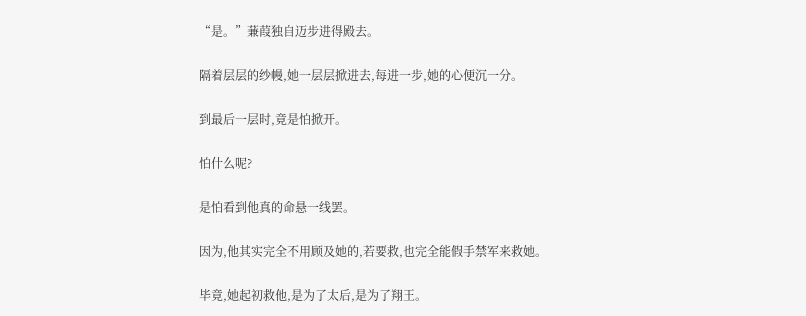“是。”蒹葭独自迈步进得殿去。

隔着层层的纱幔,她一层层掀进去,每进一步,她的心便沉一分。

到最后一层时,竟是怕掀开。

怕什么呢?

是怕看到他真的命悬一线罢。

因为,他其实完全不用顾及她的,若要救,也完全能假手禁军来救她。

毕竟,她起初救他,是为了太后,是为了翔王。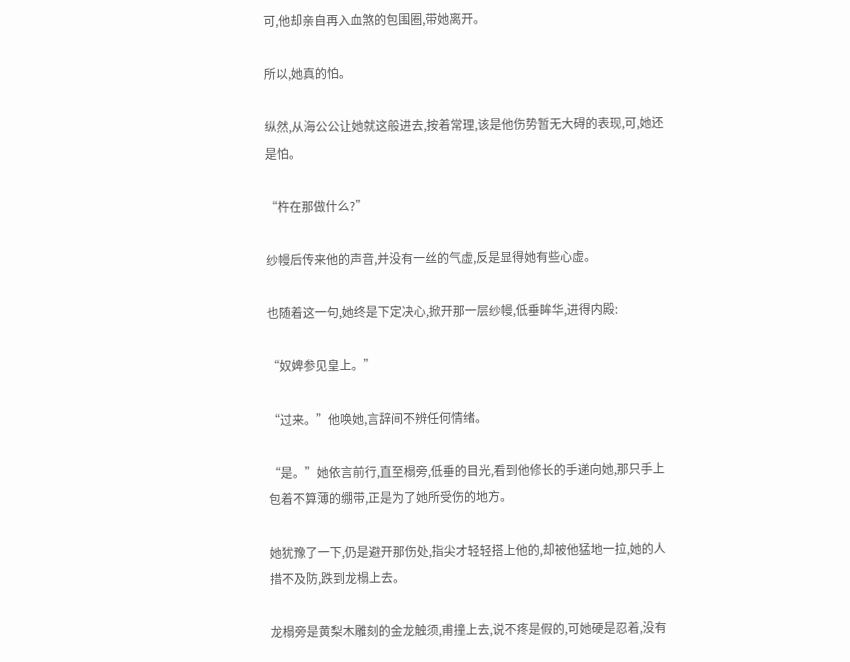可,他却亲自再入血煞的包围圈,带她离开。

所以,她真的怕。

纵然,从海公公让她就这般进去,按着常理,该是他伤势暂无大碍的表现,可,她还是怕。

“杵在那做什么?”

纱幔后传来他的声音,并没有一丝的气虚,反是显得她有些心虚。

也随着这一句,她终是下定决心,掀开那一层纱幔,低垂眸华,进得内殿:

“奴婢参见皇上。”

“过来。”他唤她,言辞间不辨任何情绪。

“是。”她依言前行,直至榻旁,低垂的目光,看到他修长的手递向她,那只手上包着不算薄的绷带,正是为了她所受伤的地方。

她犹豫了一下,仍是避开那伤处,指尖才轻轻搭上他的,却被他猛地一拉,她的人措不及防,跌到龙榻上去。

龙榻旁是黄梨木雕刻的金龙触须,甫撞上去,说不疼是假的,可她硬是忍着,没有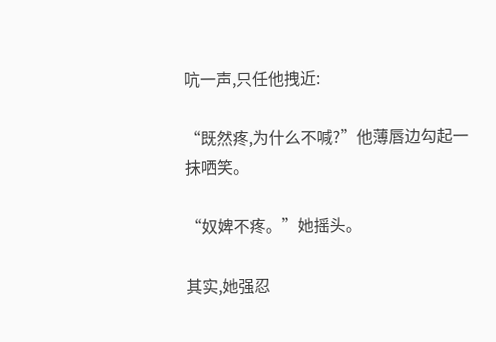吭一声,只任他拽近:

“既然疼,为什么不喊?”他薄唇边勾起一抹哂笑。

“奴婢不疼。”她摇头。

其实,她强忍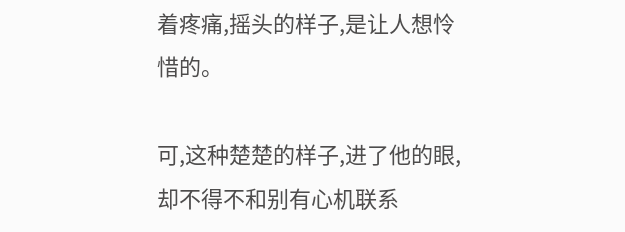着疼痛,摇头的样子,是让人想怜惜的。

可,这种楚楚的样子,进了他的眼,却不得不和别有心机联系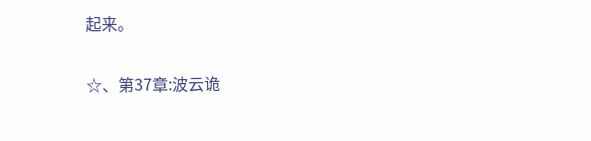起来。

☆、第37章:波云诡